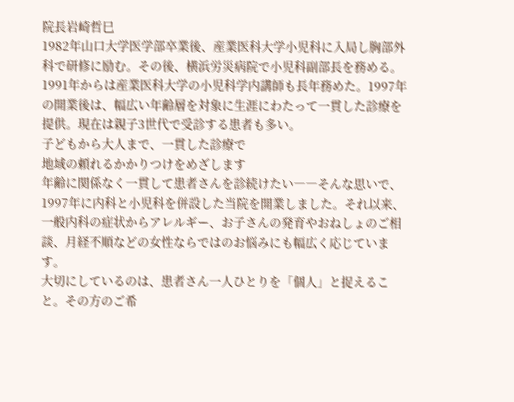院長岩崎哲巳
1982年山口大学医学部卒業後、産業医科大学小児科に入局し胸部外科で研修に励む。その後、横浜労災病院で小児科副部長を務める。1991年からは産業医科大学の小児科学内講師も長年務めた。1997年の開業後は、幅広い年齢層を対象に生涯にわたって一貫した診療を提供。現在は親子3世代で受診する患者も多い。
子どもから大人まで、一貫した診療で
地域の頼れるかかりつけをめざします
年齢に関係なく一貫して患者さんを診続けたい――そんな思いで、1997年に内科と小児科を併設した当院を開業しました。それ以来、一般内科の症状からアレルギー、お子さんの発育やおねしょのご相談、月経不順などの女性ならではのお悩みにも幅広く応じています。
大切にしているのは、患者さん一人ひとりを「個人」と捉えること。その方のご希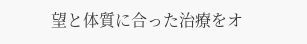望と体質に合った治療をオ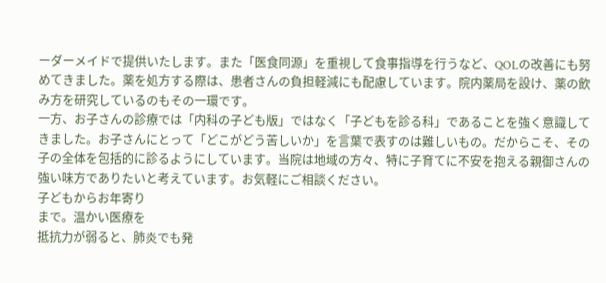ーダーメイドで提供いたします。また「医食同源」を重視して食事指導を行うなど、QOLの改善にも努めてきました。薬を処方する際は、患者さんの負担軽減にも配慮しています。院内薬局を設け、薬の飲み方を研究しているのもその一環です。
一方、お子さんの診療では「内科の子ども版」ではなく「子どもを診る科」であることを強く意識してきました。お子さんにとって「どこがどう苦しいか」を言葉で表すのは難しいもの。だからこそ、その子の全体を包括的に診るようにしています。当院は地域の方々、特に子育てに不安を抱える親御さんの強い味方でありたいと考えています。お気軽にご相談ください。
子どもからお年寄り
まで。温かい医療を
抵抗力が弱ると、肺炎でも発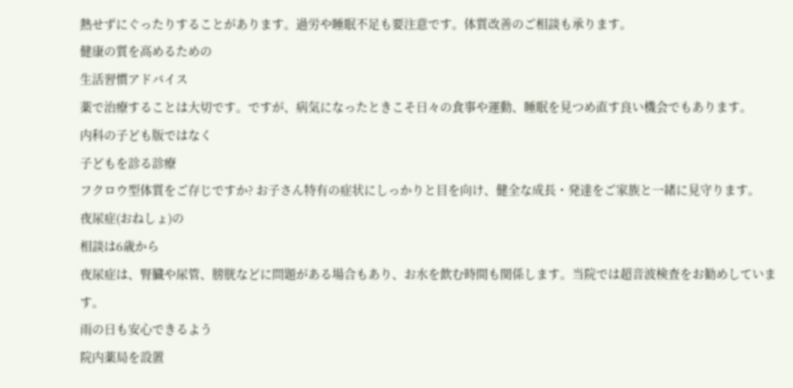熱せずにぐったりすることがあります。過労や睡眠不足も要注意です。体質改善のご相談も承ります。
健康の質を高めるための
生活習慣アドバイス
薬で治療することは大切です。ですが、病気になったときこそ日々の食事や運動、睡眠を見つめ直す良い機会でもあります。
内科の子ども版ではなく
子どもを診る診療
フクロウ型体質をご存じですか? お子さん特有の症状にしっかりと目を向け、健全な成長・発達をご家族と一緒に見守ります。
夜尿症(おねしょ)の
相談は6歳から
夜尿症は、腎臓や尿管、膀胱などに問題がある場合もあり、お水を飲む時間も関係します。当院では超音波検査をお勧めしています。
雨の日も安心できるよう
院内薬局を設置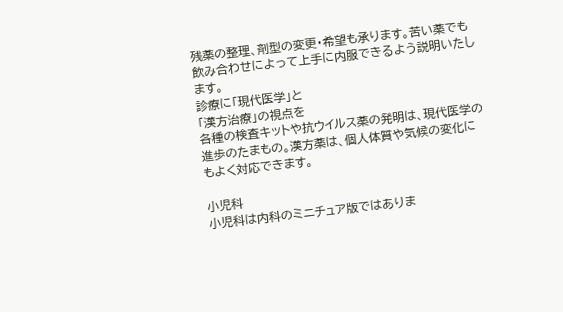残薬の整理、剤型の変更・希望も承ります。苦い薬でも飲み合わせによって上手に内服できるよう説明いたします。
診療に「現代医学」と
「漢方治療」の視点を
各種の検査キットや抗ウイルス薬の発明は、現代医学の進歩のたまもの。漢方薬は、個人体質や気候の変化にもよく対応できます。

小児科
小児科は内科のミニチュア版ではありま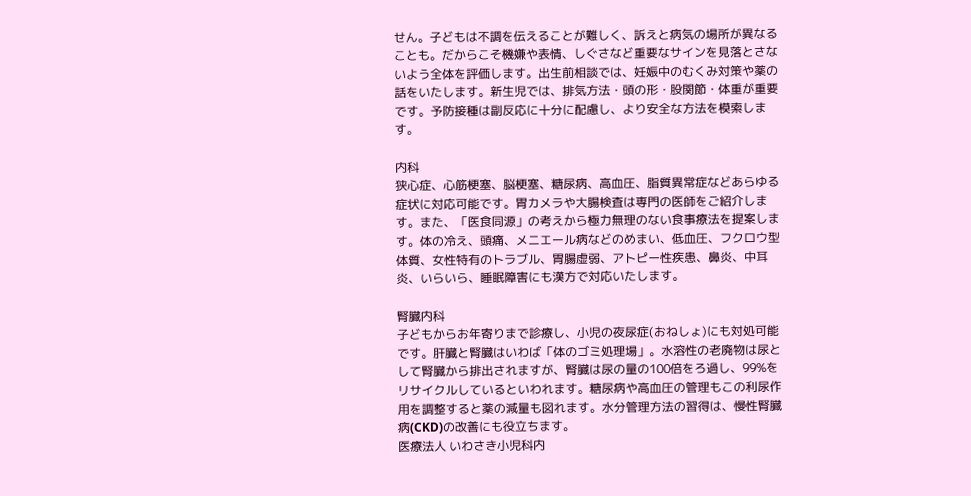せん。子どもは不調を伝えることが難しく、訴えと病気の場所が異なることも。だからこそ機嫌や表情、しぐさなど重要なサインを見落とさないよう全体を評価します。出生前相談では、妊娠中のむくみ対策や薬の話をいたします。新生児では、排気方法・頭の形・股関節・体重が重要です。予防接種は副反応に十分に配慮し、より安全な方法を模索します。

内科
狭心症、心筋梗塞、脳梗塞、糖尿病、高血圧、脂質異常症などあらゆる症状に対応可能です。胃カメラや大腸検査は専門の医師をご紹介します。また、「医食同源」の考えから極力無理のない食事療法を提案します。体の冷え、頭痛、メニエール病などのめまい、低血圧、フクロウ型体質、女性特有のトラブル、胃腸虚弱、アトピー性疾患、鼻炎、中耳炎、いらいら、睡眠障害にも漢方で対応いたします。

腎臓内科
子どもからお年寄りまで診療し、小児の夜尿症(おねしょ)にも対処可能です。肝臓と腎臓はいわば「体のゴミ処理場」。水溶性の老廃物は尿として腎臓から排出されますが、腎臓は尿の量の100倍をろ過し、99%をリサイクルしているといわれます。糖尿病や高血圧の管理もこの利尿作用を調整すると薬の減量も図れます。水分管理方法の習得は、慢性腎臓病(CKD)の改善にも役立ちます。
医療法人 いわさき小児科内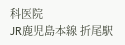科医院
JR鹿児島本線 折尾駅